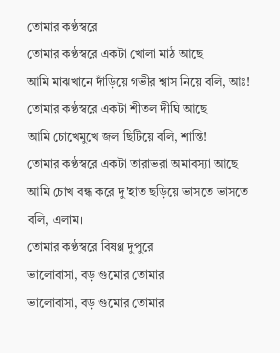তোমার কণ্ঠস্বরে
তোমার কণ্ঠস্বরে একটা খোলা মাঠ আছে
আমি মাঝখানে দাঁড়িয়ে গভীর শ্বাস নিয়ে বলি, আঃ!
তোমার কণ্ঠস্বরে একটা শীতল দীঘি আছে
আমি চোখেমুখে জল ছিটিয়ে বলি, শান্তি!
তোমার কণ্ঠস্বরে একটা তারাভরা অমাবস্যা আছে
আমি চোখ বন্ধ করে দু'হাত ছড়িয়ে ভাসতে ভাসতে বলি, এলাম।
তোমার কণ্ঠস্বরে বিষণ্ণ দুপুরে
ভালোবাসা, বড় গুমোর তোমার
ভালোবাসা, বড় গুমোর তোমার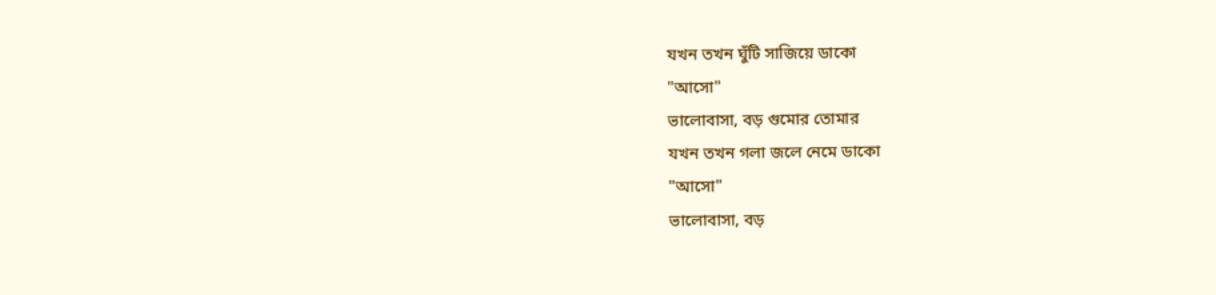যখন তখন ঘুঁটি সাজিয়ে ডাকো
"আসো"
ভালোবাসা, বড় গুমোর তোমার
যখন তখন গলা জলে নেমে ডাকো
"আসো"
ভালোবাসা, বড়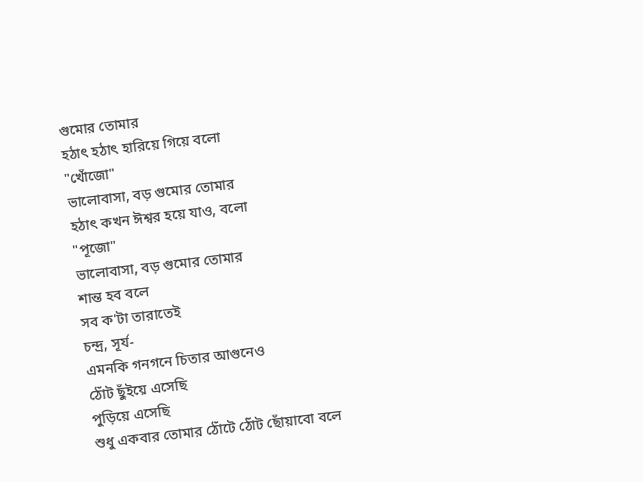গুমোর তোমার
হঠাৎ হঠাৎ হারিয়ে গিয়ে বলো
"খোঁজো"
ভালোবাসা, বড় গুমোর তোমার
হঠাৎ কখন ঈশ্বর হয়ে যাও, বলো
"পূজো"
ভালোবাসা, বড় গুমোর তোমার
শান্ত হব বলে
সব ক'টা তারাতেই
চন্দ্র, সূর্য-
এমনকি গনগনে চিতার আগুনেও
ঠোঁট ছুঁইয়ে এসেছি
পুড়িয়ে এসেছি
শুধু একবার তোমার ঠোঁটে ঠোঁট ছোঁয়াবো বলে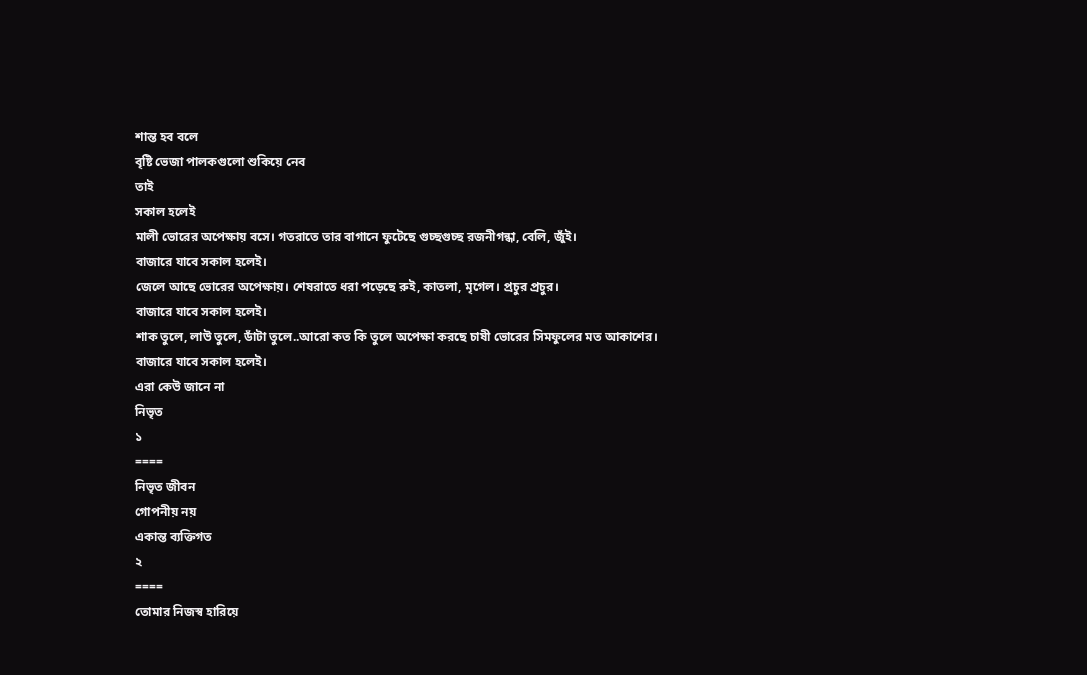শান্ত হব বলে
বৃষ্টি ভেজা পালকগুলো শুকিয়ে নেব
তাই
সকাল হলেই
মালী ভোরের অপেক্ষায় বসে। গতরাতে তার বাগানে ফুটেছে গুচ্ছগুচ্ছ রজনীগন্ধা, বেলি, জুঁই।
বাজারে যাবে সকাল হলেই।
জেলে আছে ভোরের অপেক্ষায়। শেষরাতে ধরা পড়েছে রুই, কাতলা, মৃগেল। প্রচুর প্রচুর।
বাজারে যাবে সকাল হলেই।
শাক তুলে, লাউ তুলে, ডাঁটা তুলে..আরো কত কি তুলে অপেক্ষা করছে চাষী ভোরের সিমফুলের মত আকাশের।
বাজারে যাবে সকাল হলেই।
এরা কেউ জানে না
নিভৃত
১
====
নিভৃত জীবন
গোপনীয় নয়
একান্ত ব্যক্তিগত
২
====
তোমার নিজস্ব হারিয়ে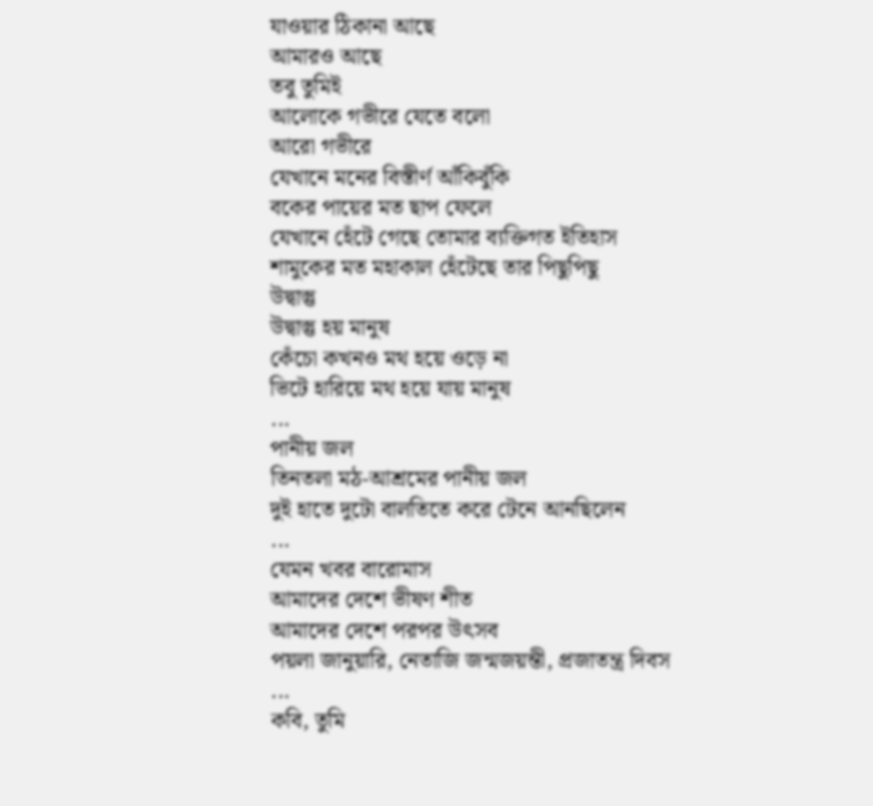যাওয়ার ঠিকানা আছে
আমারও আছে
তবু তুমিই
আলোকে গভীরে যেতে বলো
আরো গভীরে
যেখানে মনের বিস্তীর্ণ আঁকিবুঁকি
বকের পায়ের মত ছাপ ফেলে
যেখানে হেঁটে গেছে তোমার ব্যক্তিগত ইতিহাস
শামুকের মত মহাকাল হেঁটেছে তার পিছুপিছু
উদ্বাস্তু
উদ্বাস্তু হয় মানুষ
কেঁচো কখনও মথ হয়ে ওড়ে না
ভিটে হারিয়ে মথ হয়ে যায় মানুষ
...
পানীয় জল
তিনতলা মঠ-আশ্রমের পানীয় জল
দুই হাতে দুটো বালতিতে করে টেনে আনছিলেন
...
যেমন খবর বারোমাস
আমাদের দেশে ভীষণ শীত
আমাদের দেশে পরপর উৎসব
পয়লা জানুয়ারি, নেতাজি জন্মজয়ন্তী, প্রজাতন্ত্র দিবস
...
কবি, তুমি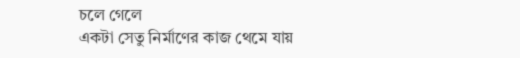চলে গেলে
একটা সেতু নির্মাণের কাজ থেমে যায়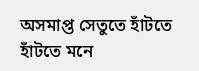অসমাপ্ত সেতুতে হাঁটতে হাঁটতে মনে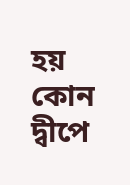হয়
কোন দ্বীপে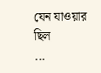যেন যাওয়ার ছিল
...